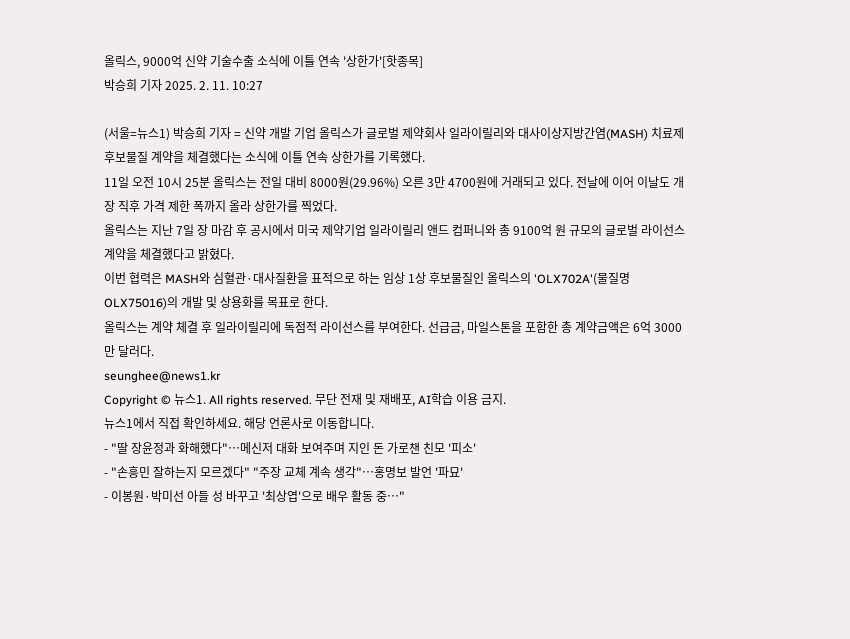올릭스, 9000억 신약 기술수출 소식에 이틀 연속 '상한가'[핫종목]
박승희 기자 2025. 2. 11. 10:27

(서울=뉴스1) 박승희 기자 = 신약 개발 기업 올릭스가 글로벌 제약회사 일라이릴리와 대사이상지방간염(MASH) 치료제 후보물질 계약을 체결했다는 소식에 이틀 연속 상한가를 기록했다.
11일 오전 10시 25분 올릭스는 전일 대비 8000원(29.96%) 오른 3만 4700원에 거래되고 있다. 전날에 이어 이날도 개장 직후 가격 제한 폭까지 올라 상한가를 찍었다.
올릭스는 지난 7일 장 마감 후 공시에서 미국 제약기업 일라이릴리 앤드 컴퍼니와 총 9100억 원 규모의 글로벌 라이선스 계약을 체결했다고 밝혔다.
이번 협력은 MASH와 심혈관·대사질환을 표적으로 하는 임상 1상 후보물질인 올릭스의 'OLX702A'(물질명 OLX75016)의 개발 및 상용화를 목표로 한다.
올릭스는 계약 체결 후 일라이릴리에 독점적 라이선스를 부여한다. 선급금, 마일스톤을 포함한 총 계약금액은 6억 3000만 달러다.
seunghee@news1.kr
Copyright © 뉴스1. All rights reserved. 무단 전재 및 재배포, AI학습 이용 금지.
뉴스1에서 직접 확인하세요. 해당 언론사로 이동합니다.
- "딸 장윤정과 화해했다"…메신저 대화 보여주며 지인 돈 가로챈 친모 '피소'
- "손흥민 잘하는지 모르겠다" "주장 교체 계속 생각"…홍명보 발언 '파묘'
- 이봉원·박미선 아들 성 바꾸고 '최상엽'으로 배우 활동 중…"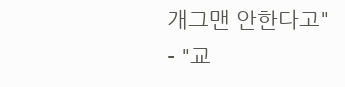개그맨 안한다고"
- "교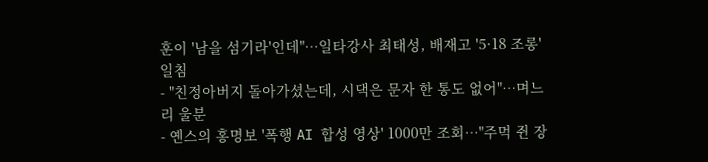훈이 '남을 섬기라'인데"…일타강사 최태성, 배재고 '5·18 조롱' 일침
- "친정아버지 돌아가셨는데, 시댁은 문자 한 통도 없어"…며느리 울분
- 옌스의 홍명보 '폭행 AI 합성 영상' 1000만 조회…"주먹 쥔 장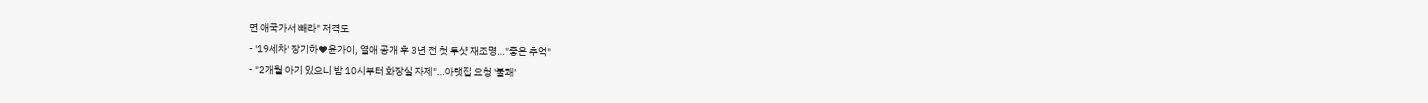면 애국가서 빼라" 저격도
- '19세차' 장기하♥윤가이, 열애 공개 후 3년 전 첫 투샷 재조명…"좋은 추억"
- "2개월 아기 있으니 밤 10시부터 화장실 자제"…아랫집 요청 '불쾌'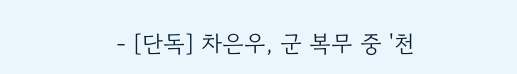- [단독] 차은우, 군 복무 중 '천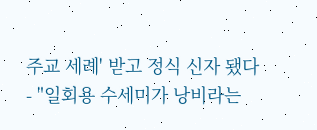주교 세례' 받고 정식 신자 됐다
- "일회용 수세미가 낭비라는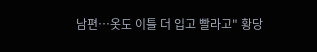남편…옷도 이틀 더 입고 빨라고" 황당